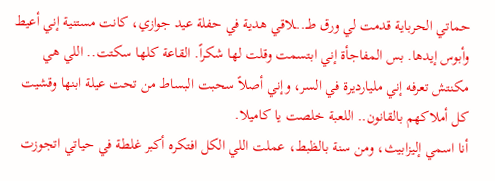حماتي الحرباية قدمت لي ورق طــ..ـلاقي هدية في حفلة عيد جوازي، كانت مستنية إني أعيط وأبوس إيدها. بس المفاجأة إني ابتسمت وقلت لها شكراً. القاعة كلها سكتت.. اللي هي مكنتش تعرفه إني مليارديرة في السر، وإني أصلاً سحبت البساط من تحت عيلة ابنها وقشيت كل أملاكهم بالقانون.. اللعبة خلصت يا كاميلا.
أنا اسمي إليزابيث، ومن سنة بالظبط، عملت اللي الكل افتكره أكبر غلطة في حياتي اتجوزت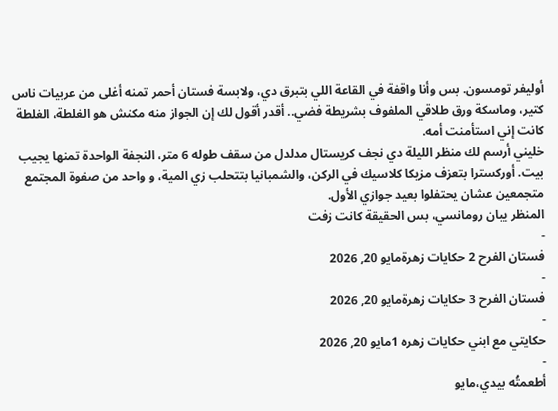أوليفر تومسون. بس وأنا واقفة في القاعة اللي بتبرق دي، ولابسة فستان أحمر تمنه أغلى من عربيات ناس كتير، وماسكة ورق طلاقي الملفوف بشريطة فضي.. أقدر أقول لك إن الجواز منه مكنش هو الغلطة، الغلطة كانت إني استأمنت أمه.
خليني أرسم لك منظر الليلة دي نجف كريستال مدلدل من سقف طوله 6 متر، النجفة الواحدة تمنها يجيب بيت. أوركسترا بتعزف مزيكا كلاسيك في الركن، والشمبانيا بتتحلب زي المية، و واحد من صفوة المجتمع متجمعين عشان يحتفلوا بعيد جوازي الأول.
المنظر يبان رومانسي، بس الحقيقة كانت زفت
-
فستان الفرح 2 حكايات زهرةمايو 20, 2026
-
فستان الفرح 3 حكايات زهرةمايو 20, 2026
-
حكايتي مع ابني حكايات زهره 1مايو 20, 2026
-
أطعمتُه بيدي،مايو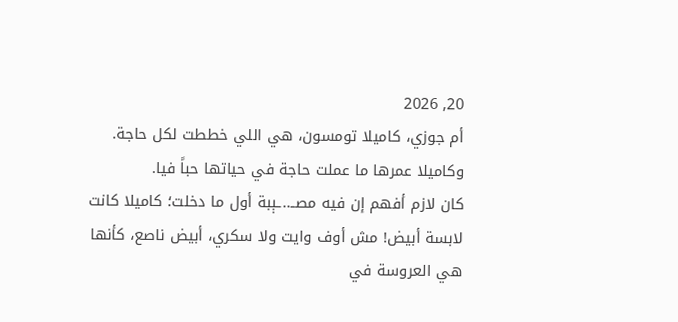20, 2026
أم جوزي، كاميلا تومسون، هي اللي خططت لكل حاجة. وكاميلا عمرها ما عملت حاجة في حياتها حباً فيا.
كان لازم أفهم إن فيه مصــ..ـېبة أول ما دخلت؛ كاميلا كانت لابسة أبيض! مش أوف وايت ولا سكري، أبيض ناصع، كأنها هي العروسة في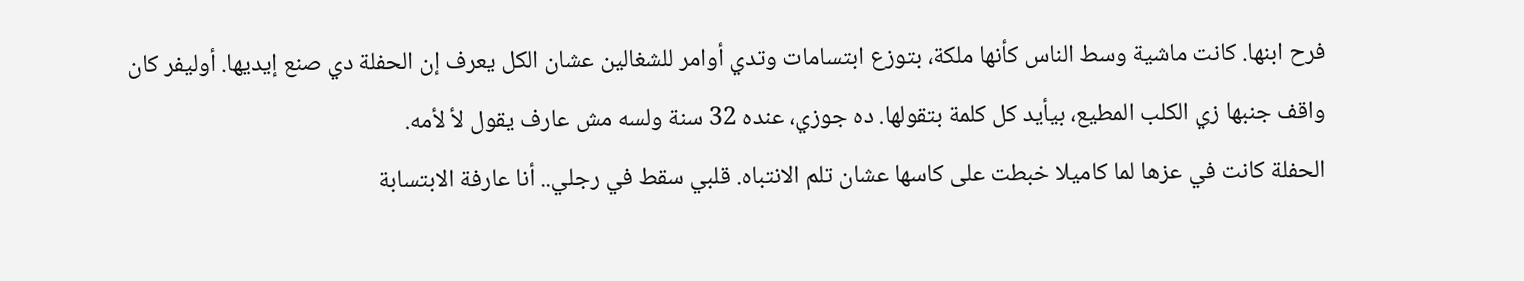فرح ابنها. كانت ماشية وسط الناس كأنها ملكة، بتوزع ابتسامات وتدي أوامر للشغالين عشان الكل يعرف إن الحفلة دي صنع إيديها. أوليفر كان واقف جنبها زي الكلب المطيع، بيأيد كل كلمة بتقولها. ده جوزي، عنده 32 سنة ولسه مش عارف يقول لأ لأمه.
الحفلة كانت في عزها لما كاميلا خبطت على كاسها عشان تلم الانتباه. قلبي سقط في رجلي.. أنا عارفة الابتسابة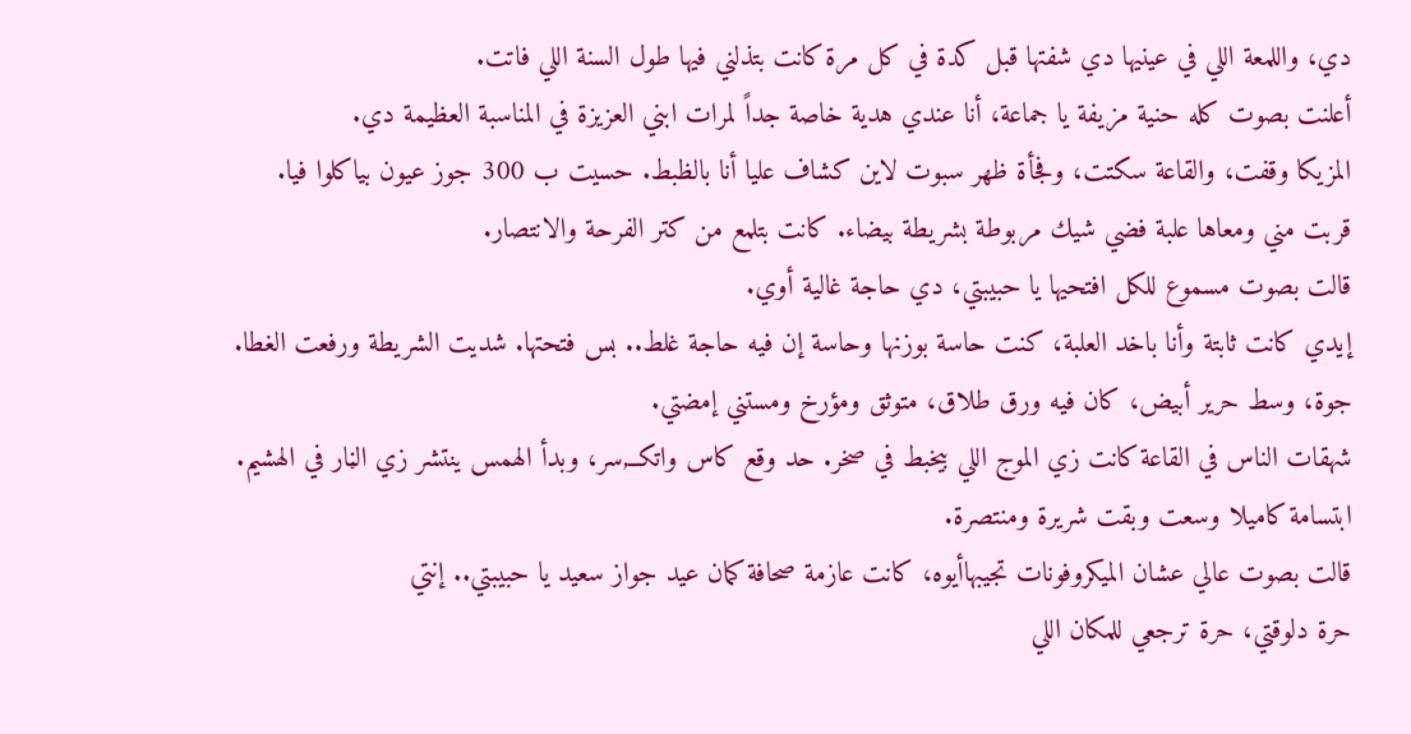دي، واللمعة اللي في عينيها دي شفتها قبل كدة في كل مرة كانت بتذلني فيها طول السنة اللي فاتت.
أعلنت بصوت كله حنية مزيفة يا جماعة، أنا عندي هدية خاصة جداً لمرات ابني العزيزة في المناسبة العظيمة دي.
المزيكا وقفت، والقاعة سكتت، وفجأة ظهر سبوت لاين كشاف عليا أنا بالظبط. حسيت ب 300 جوز عيون بياكلوا فيا.
قربت مني ومعاها علبة فضي شيك مربوطة بشريطة بيضاء. كانت بتلمع من كتر الفرحة والانتصار.
قالت بصوت مسموع للكل افتحيها يا حبيبتي، دي حاجة غالية أوي.
إيدي كانت ثابتة وأنا باخد العلبة، كنت حاسة بوزنها وحاسة إن فيه حاجة غلط.. بس فتحتها. شديت الشريطة ورفعت الغطا.
جوة، وسط حرير أبيض، كان فيه ورق طلاق، متوثق ومؤرخ ومستني إمضتي.
شهقات الناس في القاعة كانت زي الموج اللي بيخبط في صخر. حد وقع كاس واتكــ,سر، وبدأ الهمس ينتشر زي الڼار في الهشيم.
ابتسامة كاميلا وسعت وبقت شريرة ومنتصرة.
قالت بصوت عالي عشان الميكروفونات تجيبهاأيوه، كانت عازمة صحافة كمان عيد جواز سعيد يا حبيبتي.. إنتي
حرة دلوقتي، حرة ترجعي للمكان اللي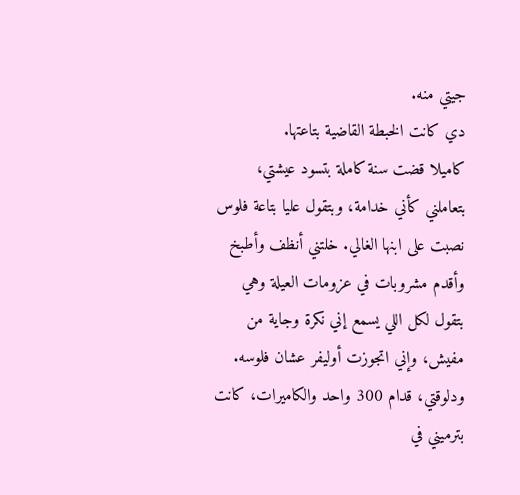جيتي منه.
دي كانت الخبطة القاضية بتاعتها.
كاميلا قضت سنة كاملة بتسود عيشتي، بتعاملني كأني خدامة، وبتقول عليا بتاعة فلوس نصبت على ابنها الغالي. خلتني أنظف وأطبخ وأقدم مشروبات في عزومات العيلة وهي بتقول لكل اللي يسمع إني نكرة وجاية من مفيش، وإني اتجوزت أوليفر عشان فلوسه. ودلوقتي، قدام 300 واحد والكاميرات، كانت بترميني في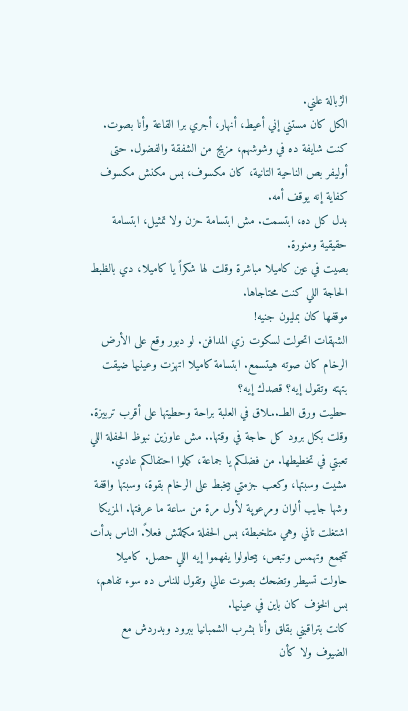الژبالة علني.
الكل كان مستني إني أعيط، أنهار، أجري برا القاعة وأنا بصوت. كنت شايفة ده في وشوشهم، مزيج من الشفقة والفضول. حتى أوليفر بص الناحية التانية، كان مكسوف، بس مكنش مكسوف كفاية إنه يوقف أمه.
بدل كل ده، ابتسمت. مش ابتسامة حزن ولا تمثيل، ابتسامة حقيقية ومنورة.
بصيت في عين كاميلا مباشرة وقلت لها شكراً يا كاميلا، دي بالظبط الحاجة اللي كنت محتاجاها.
موقفها كان بمليون جنيه!
الشهقات اتحولت لسكوت زي المدافن. لو دبور وقع على الأرض الرخام كان صوته هيتسمع. ابتسامة كاميلا اتهزت وعينيها ضيقت
بتهته وتقول إيه؟ قصدك إيه؟
حطيت ورق الطــ..ـلاق في العلبة براحة وحطيتها على أقرب تربيزة.
وقلت بكل برود كل حاجة في وقتها.. مش عاوزين نبوظ الحفلة اللي تعبتي في تخطيطها. من فضلكم يا جماعة، كملوا احتفالكم عادي.
مشيت وسبتها، وكعب جزمتي بيخبط على الرخام بقوة، وسبتها واقفة وشها جايب ألوان ومړعوپة لأول مرة من ساعة ما عرفتها. المزيكا اشتغلت تاني وهي متلخبطة، بس الحفلة مكملتش فعلاً. الناس بدأت تتجمع وتهمس وتبص، بيحاولوا يفهموا إيه اللي حصل. كاميلا حاولت تسيطر وتضحك بصوت عالي وتقول للناس ده سوء تفاهم، بس الخۏف كان باين في عينيها.
كانت بتراقبني بقلق وأنا بشرب الشمبانيا ببرود وبدردش مع الضيوف ولا كأن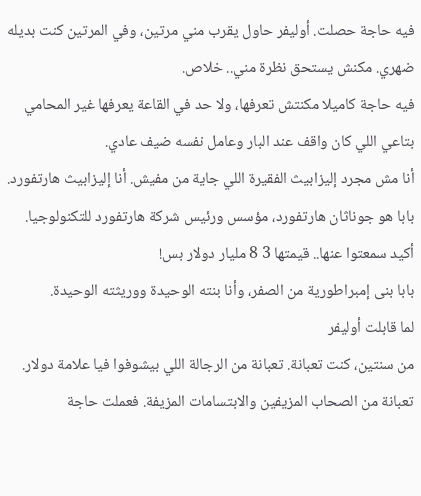فيه حاجة حصلت. أوليفر حاول يقرب مني مرتين، وفي المرتين كنت بديله ضهري. مكنش يستحق نظرة مني.. خلاص.
فيه حاجة كاميلا مكنتش تعرفها، ولا حد في القاعة يعرفها غير المحامي بتاعي اللي كان واقف عند البار وعامل نفسه ضيف عادي.
أنا مش مجرد إليزابيث الفقيرة اللي جاية من مفيش. أنا إليزابيث هارتفورد. بابا هو جوناثان هارتفورد، مؤسس ورئيس شركة هارتفورد للتكنولوجيا. أكيد سمعتوا عنها.. قيمتها 3 8 مليار دولار بس!
بابا بنى إمبراطورية من الصفر، وأنا بنته الوحيدة ووريثته الوحيدة.
لما قابلت أوليفر
من سنتين، كنت تعبانة. تعبانة من الرجالة اللي بيشوفوا فيا علامة دولار. تعبانة من الصحاب المزيفين والابتسامات المزيفة. فعملت حاجة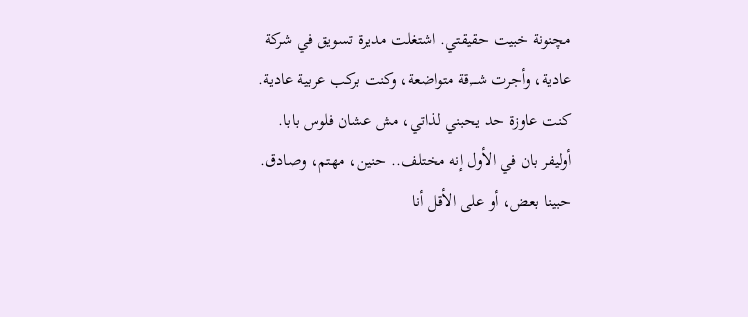مچنونة خبيت حقيقتي. اشتغلت مديرة تسويق في شركة عادية، وأجرت شـــ,قة متواضعة، وكنت بركب عربية عادية. كنت عاوزة حد يحبني لذاتي، مش عشان فلوس بابا.
أوليفر بان في الأول إنه مختلف.. حنين، مهتم، وصادق. حبينا بعض، أو على الأقل أنا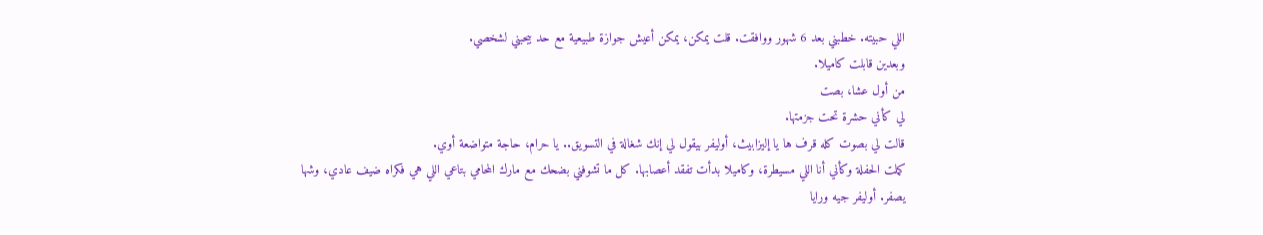اللي حبيته. خطبني بعد 6 شهور ووافقت. قلت يمكن، يمكن أعيش جوازة طبيعية مع حد بيحبني لشخصي.
وبعدين قابلت كاميلا.
من أول عشا، بصت
لي كأني حشرة تحت جزمتها.
قالت لي بصوت كله قرف ها يا إليزابيث، أوليفر بيقول لي إنك شغالة في التسويق.. يا حرام، حاجة متواضعة أوي.
كملت الحفلة وكأني أنا اللي مسيطرة، وكاميلا بدأت تفقد أعصابها. كل ما تشوفني بضحك مع مارك المحامي بتاعي اللي هي فكراه ضيف عادي، وشها يصفر. أوليفر جيه ورايا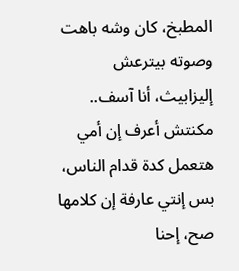المطبخ، كان وشه باهت وصوته بيترعش
إليزابيث، أنا آسف.. مكنتش أعرف إن أمي هتعمل كدة قدام الناس، بس إنتي عارفة إن كلامها صح، إحنا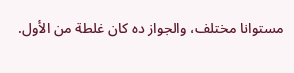مستوانا مختلف، والجواز ده كان غلطة من الأول.